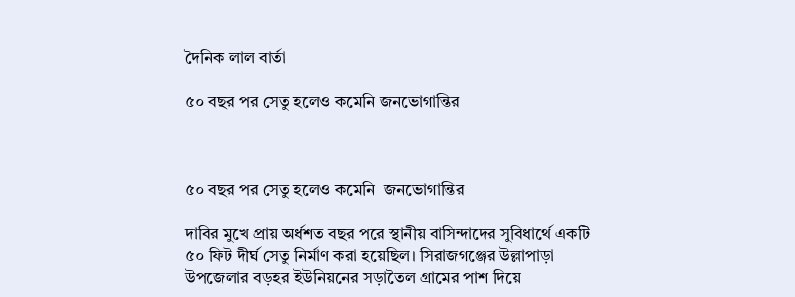দৈনিক লাল বার্তা

৫০ বছর পর সেতু হলেও কমেনি জনভোগান্তির



৫০ বছর পর সেতু হলেও কমেনি  জনভোগান্তির

দাবির মুখে প্রায় অর্ধশত বছর পরে স্থানীয় বাসিন্দাদের সুবিধার্থে একটি ৫০ ফিট দীর্ঘ সেতু নির্মাণ করা হয়েছিল। সিরাজগঞ্জের উল্লাপাড়া উপজেলার বড়হর ইউনিয়নের সড়াতৈল গ্রামের পাশ দিয়ে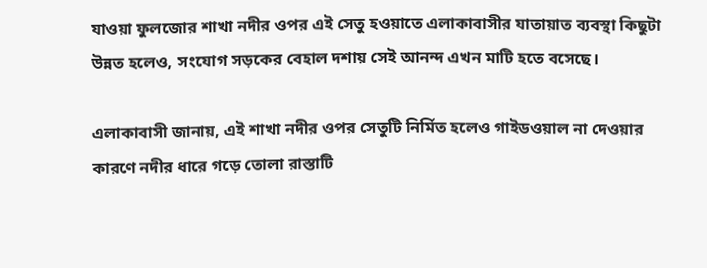যাওয়া ফুলজোর শাখা নদীর ওপর এই সেতু হওয়াতে এলাকাবাসীর যাতায়াত ব্যবস্থা কিছুটা উন্নত হলেও, সংযোগ সড়কের বেহাল দশায় সেই আনন্দ এখন মাটি হতে বসেছে।

এলাকাবাসী জানায়, এই শাখা নদীর ওপর সেতুটি নির্মিত হলেও গাইডওয়াল না দেওয়ার কারণে নদীর ধারে গড়ে তোলা রাস্তাটি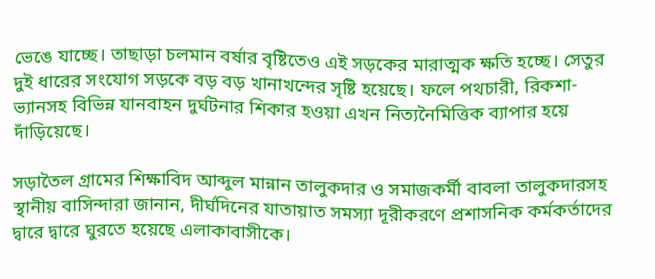ভেঙে যাচ্ছে। তাছাড়া চলমান বর্ষার বৃষ্টিতেও এই সড়কের মারাত্মক ক্ষতি হচ্ছে। সেতুর দুই ধারের সংযোগ সড়কে বড় বড় খানাখন্দের সৃষ্টি হয়েছে। ফলে পথচারী, রিকশা-ভ্যানসহ বিভিন্ন যানবাহন দুর্ঘটনার শিকার হওয়া এখন নিত্যনৈমিত্তিক ব্যাপার হয়ে দাঁড়িয়েছে।

সড়াতৈল গ্রামের শিক্ষাবিদ আব্দুল মান্নান তালুকদার ও সমাজকর্মী বাবলা তালুকদারসহ স্থানীয় বাসিন্দারা জানান, দীর্ঘদিনের যাতায়াত সমস্যা দূরীকরণে প্রশাসনিক কর্মকর্তাদের দ্বারে দ্বারে ঘুরতে হয়েছে এলাকাবাসীকে।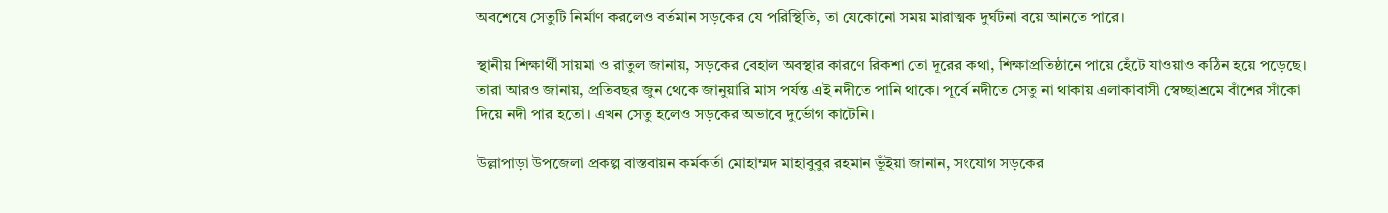অবশেষে সেতুটি নির্মাণ করলেও বর্তমান সড়কের যে পরিস্থিতি, তা যেকোনো সময় মারাত্মক দুর্ঘটনা বয়ে আনতে পারে।

স্থানীয় শিক্ষার্থী সায়মা ও রাতুল জানায়, সড়কের বেহাল অবস্থার কারণে রিকশা তো দূরের কথা, শিক্ষাপ্রতিষ্ঠানে পায়ে হেঁটে যাওয়াও কঠিন হয়ে পড়েছে। তারা আরও জানায়, প্রতিবছর জুন থেকে জানুয়ারি মাস পর্যন্ত এই নদীতে পানি থাকে। পূর্বে নদীতে সেতু না থাকায় এলাকাবাসী স্বেচ্ছাশ্রমে বাঁশের সাঁকো দিয়ে নদী পার হতো। এখন সেতু হলেও সড়কের অভাবে দুর্ভোগ কাটেনি।

উল্লাপাড়া উপজেলা প্রকল্প বাস্তবায়ন কর্মকর্তা মোহাম্মদ মাহাবুবুর রহমান ভূঁইয়া জানান, সংযোগ সড়কের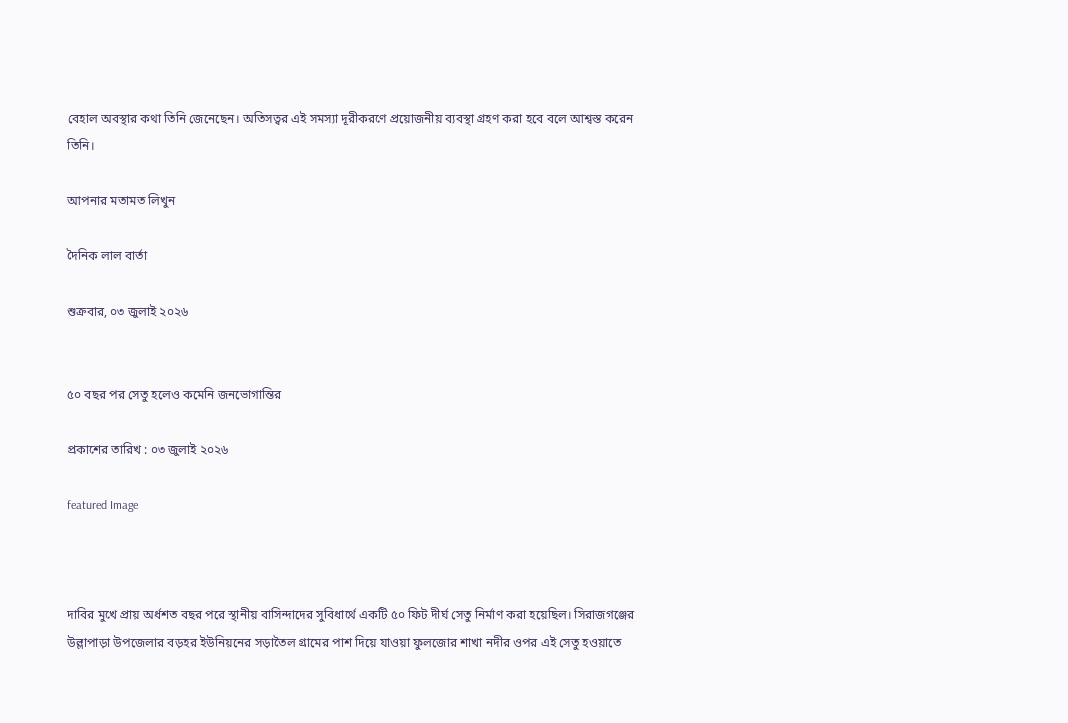বেহাল অবস্থার কথা তিনি জেনেছেন। অতিসত্বর এই সমস্যা দূরীকরণে প্রয়োজনীয় ব্যবস্থা গ্রহণ করা হবে বলে আশ্বস্ত করেন তিনি।

আপনার মতামত লিখুন

দৈনিক লাল বার্তা

শুক্রবার, ০৩ জুলাই ২০২৬


৫০ বছর পর সেতু হলেও কমেনি জনভোগান্তির

প্রকাশের তারিখ : ০৩ জুলাই ২০২৬

featured Image



দাবির মুখে প্রায় অর্ধশত বছর পরে স্থানীয় বাসিন্দাদের সুবিধার্থে একটি ৫০ ফিট দীর্ঘ সেতু নির্মাণ করা হয়েছিল। সিরাজগঞ্জের উল্লাপাড়া উপজেলার বড়হর ইউনিয়নের সড়াতৈল গ্রামের পাশ দিয়ে যাওয়া ফুলজোর শাখা নদীর ওপর এই সেতু হওয়াতে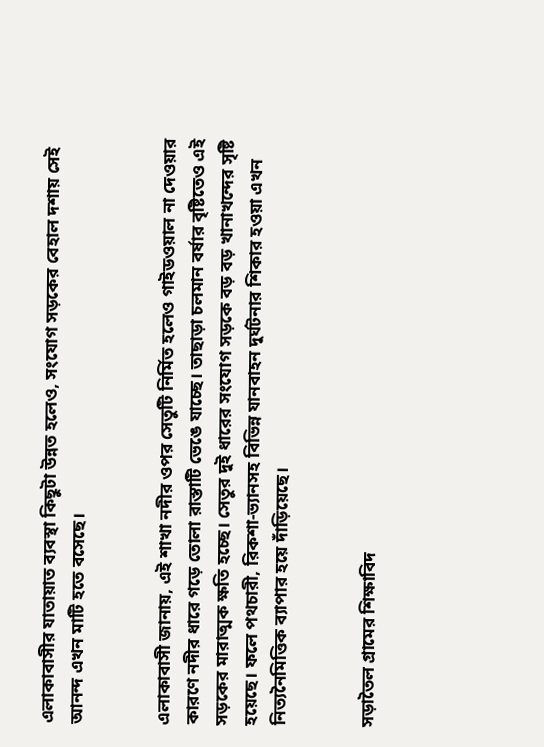এলাকাবাসীর যাতায়াত ব্যবস্থা কিছুটা উন্নত হলেও, সংযোগ সড়কের বেহাল দশায় সেই আনন্দ এখন মাটি হতে বসেছে।


এলাকাবাসী জানায়, এই শাখা নদীর ওপর সেতুটি নির্মিত হলেও গাইডওয়াল না দেওয়ার কারণে নদীর ধারে গড়ে তোলা রাস্তাটি ভেঙে যাচ্ছে। তাছাড়া চলমান বর্ষার বৃষ্টিতেও এই সড়কের মারাত্মক ক্ষতি হচ্ছে। সেতুর দুই ধারের সংযোগ সড়কে বড় বড় খানাখন্দের সৃষ্টি হয়েছে। ফলে পথচারী, রিকশা-ভ্যানসহ বিভিন্ন যানবাহন দুর্ঘটনার শিকার হওয়া এখন নিত্যনৈমিত্তিক ব্যাপার হয়ে দাঁড়িয়েছে।


সড়াতৈল গ্রামের শিক্ষাবিদ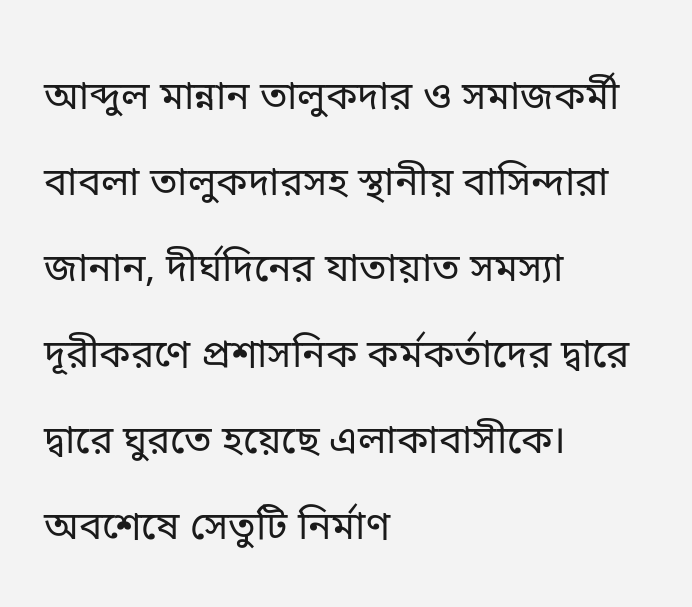আব্দুল মান্নান তালুকদার ও সমাজকর্মী বাবলা তালুকদারসহ স্থানীয় বাসিন্দারা জানান, দীর্ঘদিনের যাতায়াত সমস্যা দূরীকরণে প্রশাসনিক কর্মকর্তাদের দ্বারে দ্বারে ঘুরতে হয়েছে এলাকাবাসীকে। অবশেষে সেতুটি নির্মাণ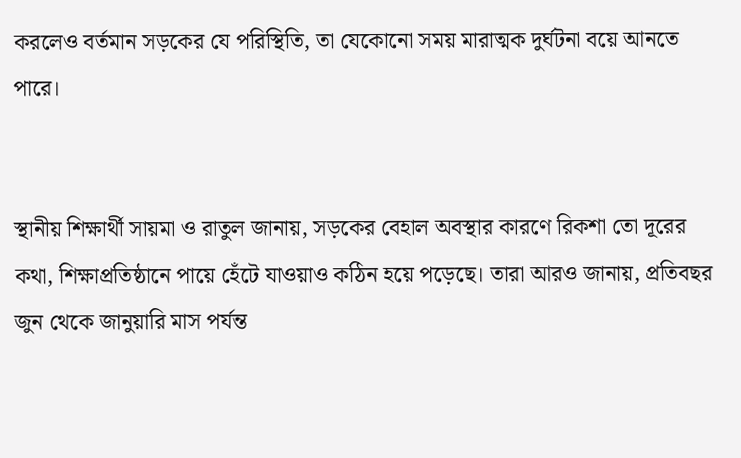করলেও বর্তমান সড়কের যে পরিস্থিতি, তা যেকোনো সময় মারাত্মক দুর্ঘটনা বয়ে আনতে পারে।


স্থানীয় শিক্ষার্থী সায়মা ও রাতুল জানায়, সড়কের বেহাল অবস্থার কারণে রিকশা তো দূরের কথা, শিক্ষাপ্রতিষ্ঠানে পায়ে হেঁটে যাওয়াও কঠিন হয়ে পড়েছে। তারা আরও জানায়, প্রতিবছর জুন থেকে জানুয়ারি মাস পর্যন্ত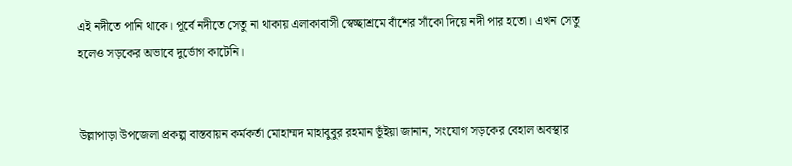এই নদীতে পানি থাকে। পূর্বে নদীতে সেতু না থাকায় এলাকাবাসী স্বেচ্ছাশ্রমে বাঁশের সাঁকো দিয়ে নদী পার হতো। এখন সেতু হলেও সড়কের অভাবে দুর্ভোগ কাটেনি।


উল্লাপাড়া উপজেলা প্রকল্প বাস্তবায়ন কর্মকর্তা মোহাম্মদ মাহাবুবুর রহমান ভূঁইয়া জানান, সংযোগ সড়কের বেহাল অবস্থার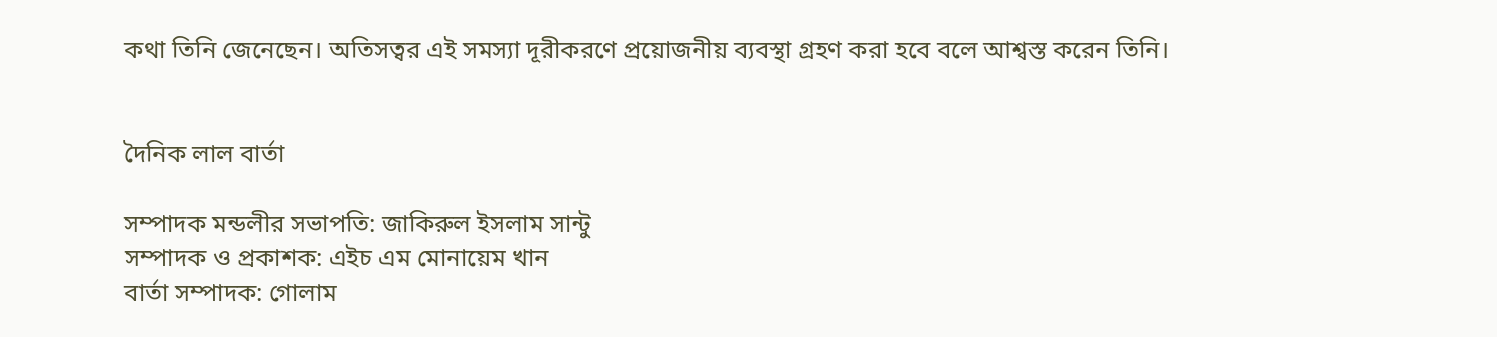কথা তিনি জেনেছেন। অতিসত্বর এই সমস্যা দূরীকরণে প্রয়োজনীয় ব্যবস্থা গ্রহণ করা হবে বলে আশ্বস্ত করেন তিনি।


দৈনিক লাল বার্তা

সম্পাদক মন্ডলীর সভাপতি: জাকিরুল ইসলাম সান্টু
সম্পাদক ও প্রকাশক: এইচ এম মোনায়েম খান
বার্তা সম্পাদক: গোলাম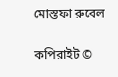মোস্তফা রুবেল

কপিরাইট ©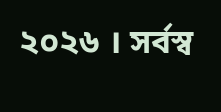২০২৬ । সর্বস্ব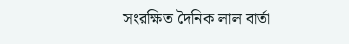সংরক্ষিত দৈনিক লাল বার্তা